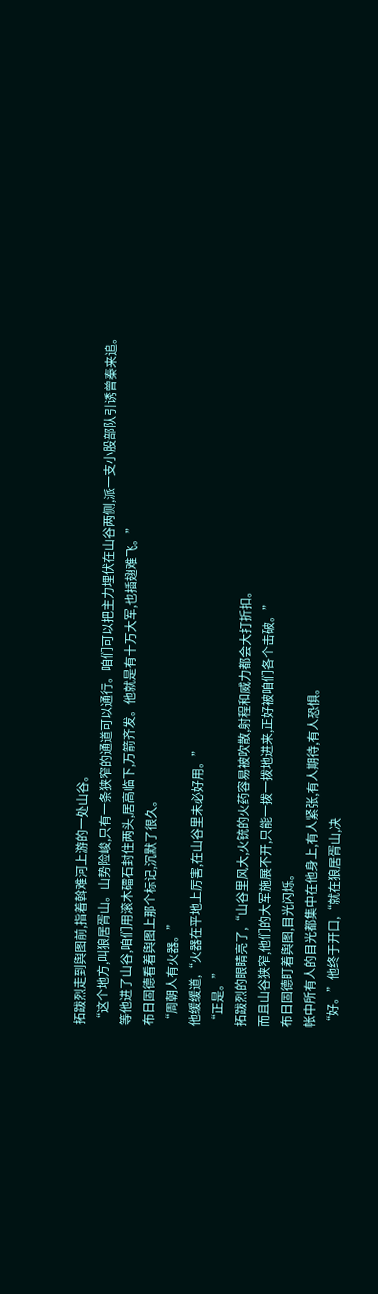拓跋烈走到舆图前,指着斡难河上游的一处山谷。
“这个地方,叫狼居胥山。山势险峻,只有一条狭窄的通道可以通行。咱们可以把主力埋伏在山谷两侧,派一支小股部队引诱曾秦来追。
等他进了山谷,咱们用滚木礌石封住两头,居高临下,万箭齐发。他就是有十万大军,也插翅难飞。”
布日固德看着舆图上那个标记,沉默了很久。
“周朝人有火器。”
他缓缓道,“火器在平地上厉害,在山谷里未必好用。”
“正是。”
拓跋烈的眼睛亮了,“山谷里风大,火铳的火药容易被吹散,射程和威力都会大打折扣。
而且山谷狭窄,他们的大军施展不开,只能一拨一拨地进来,正好被咱们各个击破。”
布日固德盯着舆图,目光闪烁。
帐中所有人的目光都集中在他身上,有人紧张,有人期待,有人恐惧。
“好。”他终于开口,“就在狼居胥山,决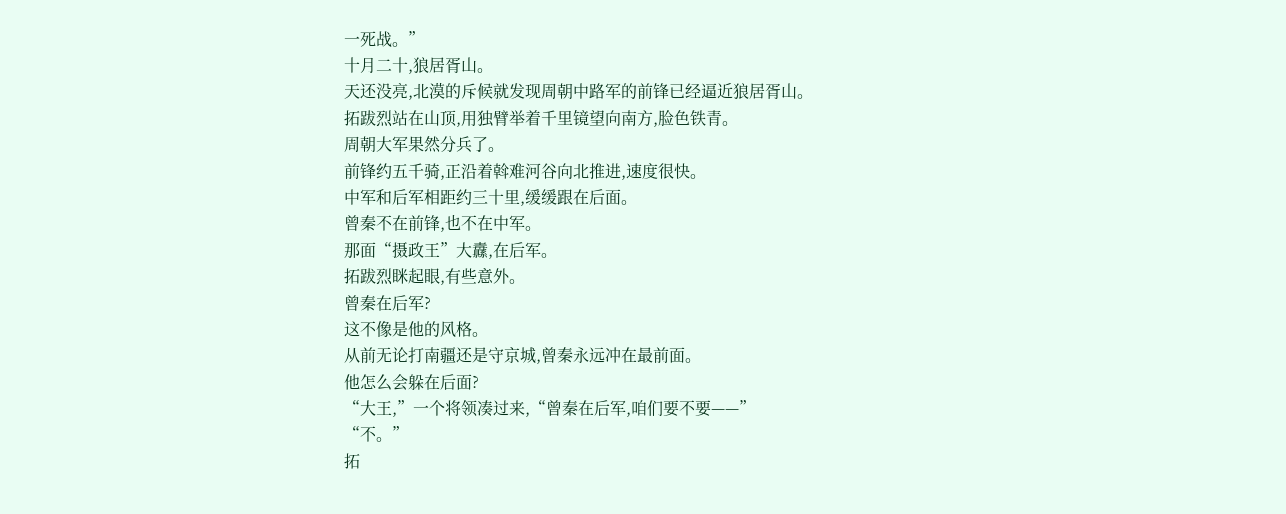一死战。”
十月二十,狼居胥山。
天还没亮,北漠的斥候就发现周朝中路军的前锋已经逼近狼居胥山。
拓跋烈站在山顶,用独臂举着千里镜望向南方,脸色铁青。
周朝大军果然分兵了。
前锋约五千骑,正沿着斡难河谷向北推进,速度很快。
中军和后军相距约三十里,缓缓跟在后面。
曾秦不在前锋,也不在中军。
那面“摄政王”大纛,在后军。
拓跋烈眯起眼,有些意外。
曾秦在后军?
这不像是他的风格。
从前无论打南疆还是守京城,曾秦永远冲在最前面。
他怎么会躲在后面?
“大王,”一个将领凑过来,“曾秦在后军,咱们要不要——”
“不。”
拓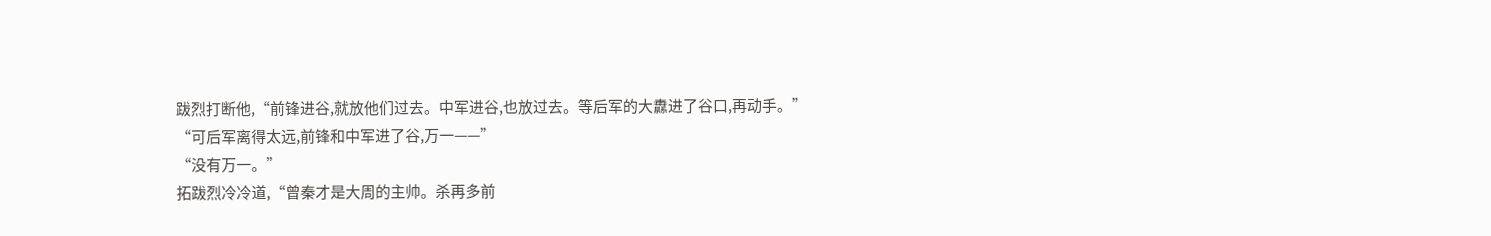跋烈打断他,“前锋进谷,就放他们过去。中军进谷,也放过去。等后军的大纛进了谷口,再动手。”
“可后军离得太远,前锋和中军进了谷,万一——”
“没有万一。”
拓跋烈冷冷道,“曾秦才是大周的主帅。杀再多前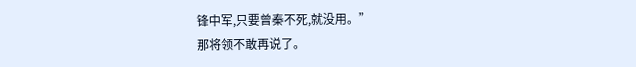锋中军,只要曾秦不死,就没用。”
那将领不敢再说了。